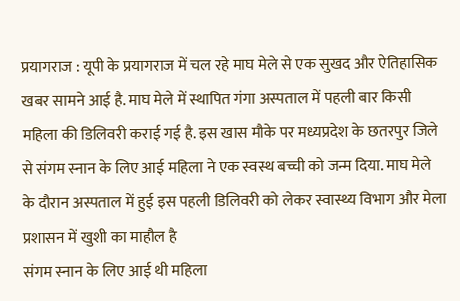प्रयागराज : यूपी के प्रयागराज में चल रहे माघ मेले से एक सुखद और ऐतिहासिक खबर सामने आई है. माघ मेले में स्थापित गंगा अस्पताल में पहली बार किसी महिला की डिलिवरी कराई गई है. इस खास मौके पर मध्यप्रदेश के छतरपुर जिले से संगम स्नान के लिए आई महिला ने एक स्वस्थ बच्ची को जन्म दिया. माघ मेले के दौरान अस्पताल में हुई इस पहली डिलिवरी को लेकर स्वास्थ्य विभाग और मेला प्रशासन में खुशी का माहौल है
संगम स्नान के लिए आई थी महिला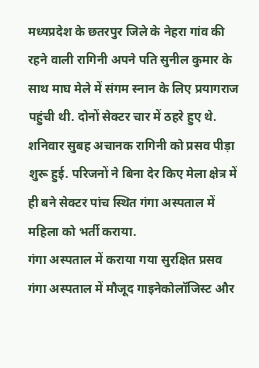मध्यप्रदेश के छतरपुर जिले के नेहरा गांव की रहने वाली रागिनी अपने पति सुनील कुमार के साथ माघ मेले में संगम स्नान के लिए प्रयागराज पहुंची थी. दोनों सेक्टर चार में ठहरे हुए थे. शनिवार सुबह अचानक रागिनी को प्रसव पीड़ा शुरू हुई. परिजनों ने बिना देर किए मेला क्षेत्र में ही बने सेक्टर पांच स्थित गंगा अस्पताल में महिला को भर्ती कराया.
गंगा अस्पताल में कराया गया सुरक्षित प्रसव
गंगा अस्पताल में मौजूद गाइनेकोलॉजिस्ट और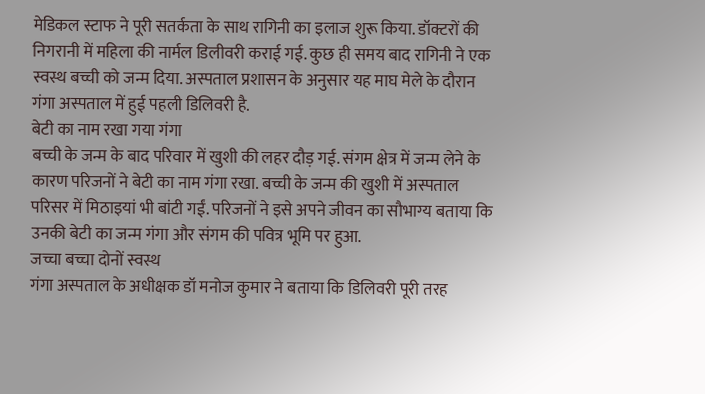मेडिकल स्टाफ ने पूरी सतर्कता के साथ रागिनी का इलाज शुरू किया. डॉक्टरों की निगरानी में महिला की नार्मल डिलीवरी कराई गई. कुछ ही समय बाद रागिनी ने एक स्वस्थ बच्ची को जन्म दिया. अस्पताल प्रशासन के अनुसार यह माघ मेले के दौरान गंगा अस्पताल में हुई पहली डिलिवरी है.
बेटी का नाम रखा गया गंगा
बच्ची के जन्म के बाद परिवार में खुशी की लहर दौड़ गई. संगम क्षेत्र में जन्म लेने के कारण परिजनों ने बेटी का नाम गंगा रखा. बच्ची के जन्म की खुशी में अस्पताल परिसर में मिठाइयां भी बांटी गईं. परिजनों ने इसे अपने जीवन का सौभाग्य बताया कि उनकी बेटी का जन्म गंगा और संगम की पवित्र भूमि पर हुआ.
जच्चा बच्चा दोनों स्वस्थ
गंगा अस्पताल के अधीक्षक डॉ मनोज कुमार ने बताया कि डिलिवरी पूरी तरह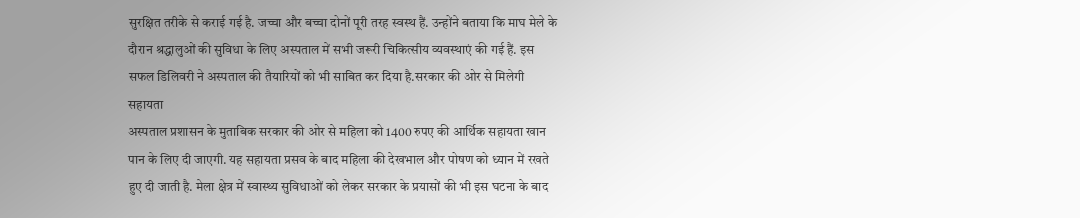सुरक्षित तरीके से कराई गई है. जच्चा और बच्चा दोनों पूरी तरह स्वस्थ हैं. उन्होंने बताया कि माघ मेले के दौरान श्रद्धालुओं की सुविधा के लिए अस्पताल में सभी जरूरी चिकित्सीय व्यवस्थाएं की गई हैं. इस सफल डिलिवरी ने अस्पताल की तैयारियों को भी साबित कर दिया है.सरकार की ओर से मिलेगी सहायता
अस्पताल प्रशासन के मुताबिक सरकार की ओर से महिला को 1400 रुपए की आर्थिक सहायता खान पान के लिए दी जाएगी. यह सहायता प्रसव के बाद महिला की देखभाल और पोषण को ध्यान में रखते हुए दी जाती है. मेला क्षेत्र में स्वास्थ्य सुविधाओं को लेकर सरकार के प्रयासों की भी इस घटना के बाद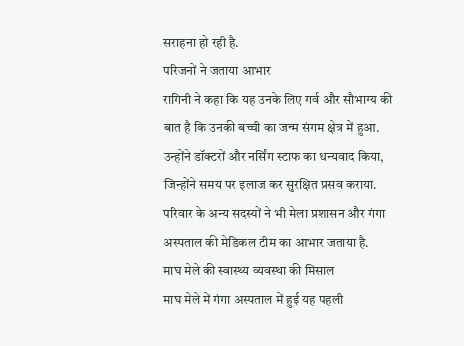सराहना हो रही है.
परिजनों ने जताया आभार
रागिनी ने कहा कि यह उनके लिए गर्व और सौभाग्य की बात है कि उनकी बच्ची का जन्म संगम क्षेत्र में हुआ. उन्होंने डॉक्टरों और नर्सिंग स्टाफ का धन्यवाद किया, जिन्होंने समय पर इलाज कर सुरक्षित प्रसव कराया. परिवार के अन्य सदस्यों ने भी मेला प्रशासन और गंगा अस्पताल की मेडिकल टीम का आभार जताया है.
माघ मेले की स्वास्थ्य व्यवस्था की मिसाल
माघ मेले में गंगा अस्पताल में हुई यह पहली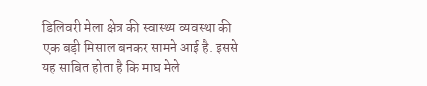डिलिवरी मेला क्षेत्र की स्वास्थ्य व्यवस्था की एक बड़ी मिसाल बनकर सामने आई है. इससे यह साबित होता है कि माघ मेले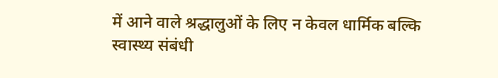में आने वाले श्रद्धालुओं के लिए न केवल धार्मिक बल्कि स्वास्थ्य संबंधी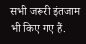सभी जरूरी इंतजाम भी किए गए हैं.